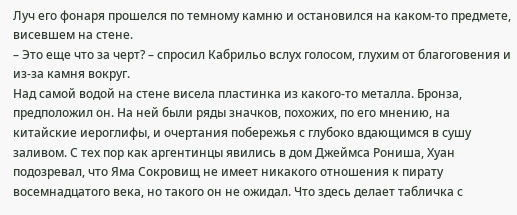Луч его фонаря прошелся по темному камню и остановился на каком-то предмете, висевшем на стене.
– Это еще что за черт? – спросил Кабрильо вслух голосом, глухим от благоговения и из-за камня вокруг.
Над самой водой на стене висела пластинка из какого-то металла. Бронза, предположил он. На ней были ряды значков, похожих, по его мнению, на китайские иероглифы, и очертания побережья с глубоко вдающимся в сушу заливом. С тех пор как аргентинцы явились в дом Джеймса Рониша, Хуан подозревал, что Яма Сокровищ не имеет никакого отношения к пирату восемнадцатого века, но такого он не ожидал. Что здесь делает табличка с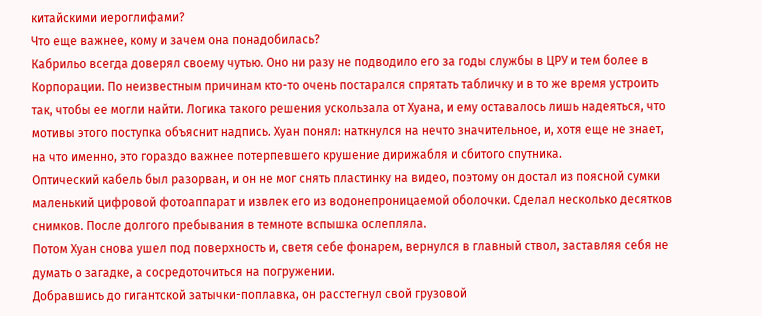китайскими иероглифами?
Что еще важнее, кому и зачем она понадобилась?
Кабрильо всегда доверял своему чутью. Оно ни разу не подводило его за годы службы в ЦРУ и тем более в Корпорации. По неизвестным причинам кто-то очень постарался спрятать табличку и в то же время устроить так, чтобы ее могли найти. Логика такого решения ускользала от Хуана, и ему оставалось лишь надеяться, что мотивы этого поступка объяснит надпись. Хуан понял: наткнулся на нечто значительное, и, хотя еще не знает, на что именно, это гораздо важнее потерпевшего крушение дирижабля и сбитого спутника.
Оптический кабель был разорван, и он не мог снять пластинку на видео, поэтому он достал из поясной сумки маленький цифровой фотоаппарат и извлек его из водонепроницаемой оболочки. Сделал несколько десятков снимков. После долгого пребывания в темноте вспышка ослепляла.
Потом Хуан снова ушел под поверхность и, светя себе фонарем, вернулся в главный ствол, заставляя себя не думать о загадке, а сосредоточиться на погружении.
Добравшись до гигантской затычки-поплавка, он расстегнул свой грузовой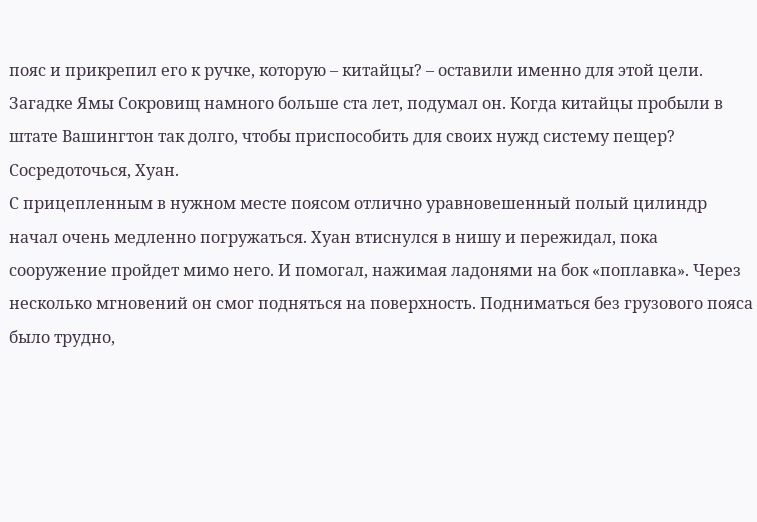пояс и прикрепил его к ручке, которую – китайцы? – оставили именно для этой цели. Загадке Ямы Сокровищ намного больше ста лет, подумал он. Когда китайцы пробыли в штате Вашингтон так долго, чтобы приспособить для своих нужд систему пещер?
Сосредоточься, Хуан.
С прицепленным в нужном месте поясом отлично уравновешенный полый цилиндр начал очень медленно погружаться. Хуан втиснулся в нишу и пережидал, пока сооружение пройдет мимо него. И помогал, нажимая ладонями на бок «поплавка». Через несколько мгновений он смог подняться на поверхность. Подниматься без грузового пояса было трудно,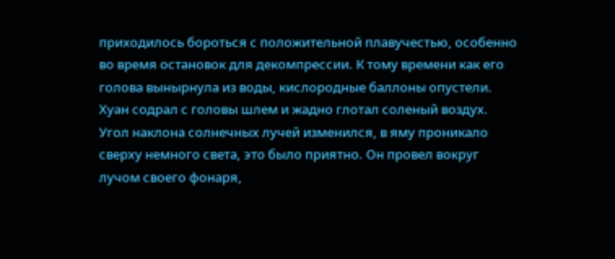приходилось бороться с положительной плавучестью, особенно во время остановок для декомпрессии. К тому времени как его голова вынырнула из воды, кислородные баллоны опустели.
Хуан содрал с головы шлем и жадно глотал соленый воздух. Угол наклона солнечных лучей изменился, в яму проникало сверху немного света, это было приятно. Он провел вокруг лучом своего фонаря,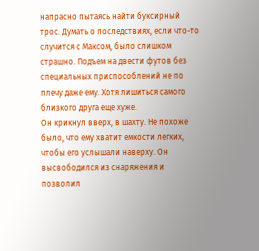напрасно пытаясь найти буксирный трос. Думать о последствиях, если что-то случится с Максом, было слишком страшно. Подъем на двести футов без специальных приспособлений не по плечу даже ему. Хотя лишиться самого близкого друга еще хуже.
Он крикнул вверх, в шахту. Не похоже было, что ему хватит емкости легких, чтобы его услышали наверху. Он высвободился из снаряжения и позволил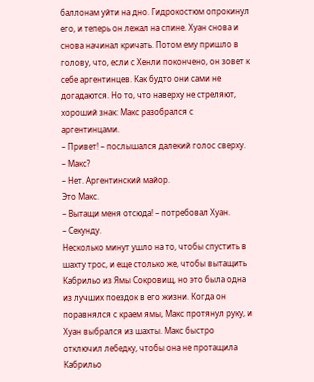баллонам уйти на дно. Гидрокостюм опрокинул его, и теперь он лежал на спине. Хуан снова и снова начинал кричать. Потом ему пришло в голову, что, если с Хенли покончено, он зовет к себе аргентинцев. Как будто они сами не догадаются. Но то, что наверху не стреляют, хороший знак: Макс разобрался с аргентинцами.
– Привет! – послышался далекий голос сверху.
– Макс?
– Нет. Аргентинский майор.
Это Макс.
– Вытащи меня отсюда! – потребовал Хуан.
– Секунду.
Несколько минут ушло на то, чтобы спустить в шахту трос, и еще столько же, чтобы вытащить Кабрильо из Ямы Сокровищ, но это была одна из лучших поездок в его жизни. Когда он поравнялся с краем ямы, Макс протянул руку, и Хуан выбрался из шахты. Макс быстро отключил лебедку, чтобы она не протащила Кабрильо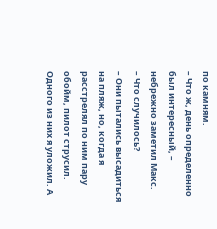по камням.
– Что ж, день определенно был интересный, – небрежно заметил Макс.
– Что случилось?
– Они пытались высадиться на пляж, но, когда я расстрелял по ним пару обойм, пилот струсил. Одного из них я уложил. А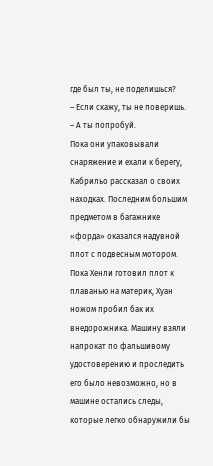где был ты, не поделишься?
– Если скажу, ты не поверишь.
– А ты попробуй.
Пока они упаковывали снаряжение и ехали к берегу, Кабрильо рассказал о своих находках. Последним большим предметом в багажнике «форда» оказался надувной плот с подвесным мотором. Пока Хенли готовил плот к плаванью на материк, Хуан ножом пробил бак их внедорожника. Машину взяли напрокат по фальшивому удостоверению и проследить его было невозможно, но в машине остались следы, которые легко обнаружили бы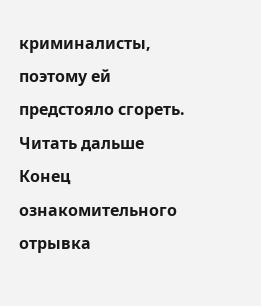криминалисты, поэтому ей предстояло сгореть.
Читать дальше
Конец ознакомительного отрывка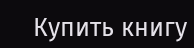Купить книгу